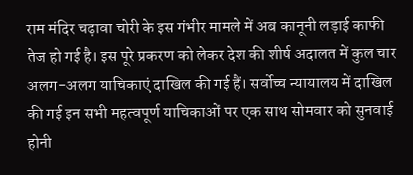राम मंदिर चढ़ावा चोरी के इस गंभीर मामले में अब कानूनी लड़ाई काफी तेज हो गई है। इस पूरे प्रकरण को लेकर देश की शीर्ष अदालत में कुल चार अलग-अलग याचिकाएं दाखिल की गई हैं। सर्वोच्च न्यायालय में दाखिल की गई इन सभी महत्वपूर्ण याचिकाओं पर एक साथ सोमवार को सुनवाई होनी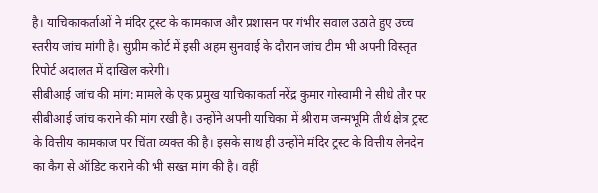है। याचिकाकर्ताओं ने मंदिर ट्रस्ट के कामकाज और प्रशासन पर गंभीर सवाल उठाते हुए उच्च स्तरीय जांच मांगी है। सुप्रीम कोर्ट में इसी अहम सुनवाई के दौरान जांच टीम भी अपनी विस्तृत रिपोर्ट अदालत में दाखिल करेगी।
सीबीआई जांच की मांग: मामले के एक प्रमुख याचिकाकर्ता नरेंद्र कुमार गोस्वामी ने सीधे तौर पर सीबीआई जांच कराने की मांग रखी है। उन्होंने अपनी याचिका में श्रीराम जन्मभूमि तीर्थ क्षेत्र ट्रस्ट के वित्तीय कामकाज पर चिंता व्यक्त की है। इसके साथ ही उन्होंने मंदिर ट्रस्ट के वित्तीय लेनदेन का कैग से ऑडिट कराने की भी सख्त मांग की है। वहीं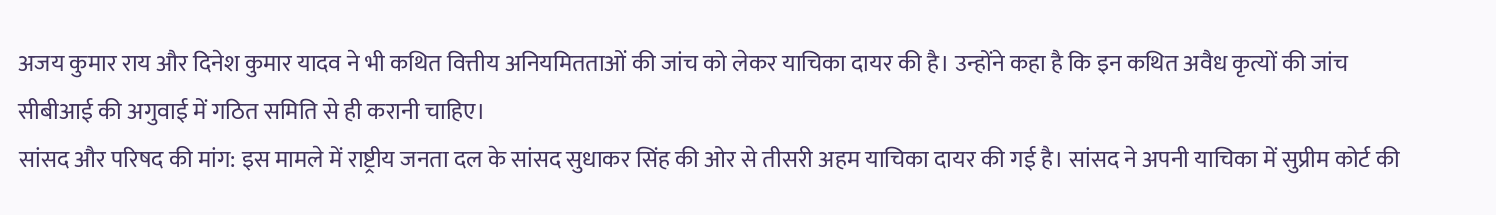अजय कुमार राय और दिनेश कुमार यादव ने भी कथित वित्तीय अनियमितताओं की जांच को लेकर याचिका दायर की है। उन्होंने कहा है कि इन कथित अवैध कृत्यों की जांच सीबीआई की अगुवाई में गठित समिति से ही करानी चाहिए।
सांसद और परिषद की मांग: इस मामले में राष्ट्रीय जनता दल के सांसद सुधाकर सिंह की ओर से तीसरी अहम याचिका दायर की गई है। सांसद ने अपनी याचिका में सुप्रीम कोर्ट की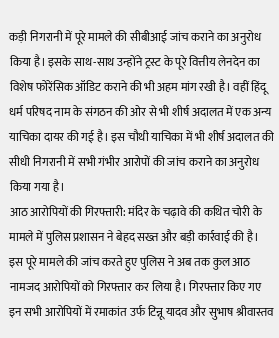कड़ी निगरानी में पूरे मामले की सीबीआई जांच कराने का अनुरोध किया है। इसके साथ-साथ उन्होंने ट्रस्ट के पूरे वित्तीय लेनदेन का विशेष फोरेंसिक ऑडिट कराने की भी अहम मांग रखी है। वहीं हिंदू धर्म परिषद नाम के संगठन की ओर से भी शीर्ष अदालत में एक अन्य याचिका दायर की गई है। इस चौथी याचिका में भी शीर्ष अदालत की सीधी निगरानी में सभी गंभीर आरोपों की जांच कराने का अनुरोध किया गया है।
आठ आरोपियों की गिरफ्तारी: मंदिर के चढ़ावे की कथित चोरी के मामले में पुलिस प्रशासन ने बेहद सख्त और बड़ी कार्रवाई की है। इस पूरे मामले की जांच करते हुए पुलिस ने अब तक कुल आठ नामजद आरोपियों को गिरफ्तार कर लिया है। गिरफ्तार किए गए इन सभी आरोपियों में रमाकांत उर्फ टिन्नू यादव और सुभाष श्रीवास्तव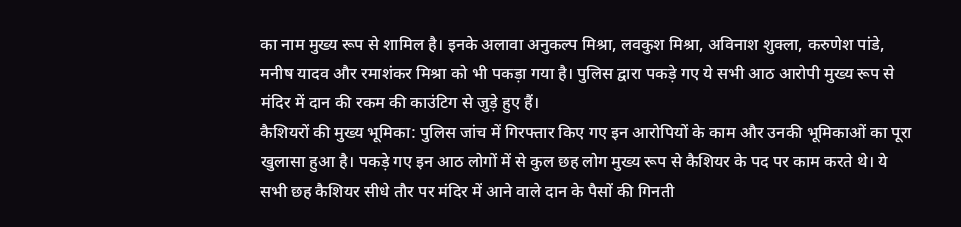का नाम मुख्य रूप से शामिल है। इनके अलावा अनुकल्प मिश्रा, लवकुश मिश्रा, अविनाश शुक्ला, करुणेश पांडे, मनीष यादव और रमाशंकर मिश्रा को भी पकड़ा गया है। पुलिस द्वारा पकड़े गए ये सभी आठ आरोपी मुख्य रूप से मंदिर में दान की रकम की काउंटिग से जुड़े हुए हैं।
कैशियरों की मुख्य भूमिका: पुलिस जांच में गिरफ्तार किए गए इन आरोपियों के काम और उनकी भूमिकाओं का पूरा खुलासा हुआ है। पकड़े गए इन आठ लोगों में से कुल छह लोग मुख्य रूप से कैशियर के पद पर काम करते थे। ये सभी छह कैशियर सीधे तौर पर मंदिर में आने वाले दान के पैसों की गिनती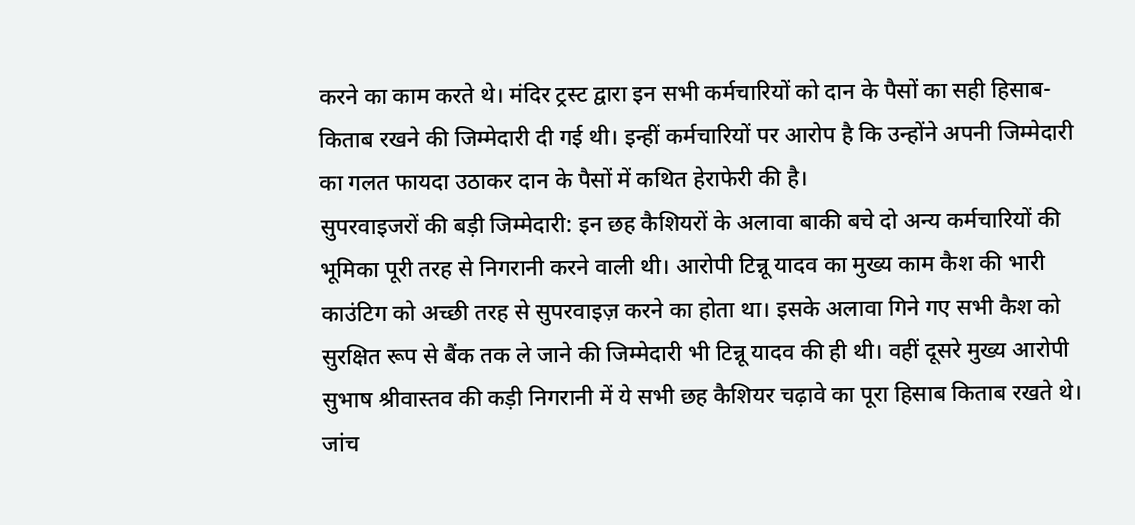करने का काम करते थे। मंदिर ट्रस्ट द्वारा इन सभी कर्मचारियों को दान के पैसों का सही हिसाब-किताब रखने की जिम्मेदारी दी गई थी। इन्हीं कर्मचारियों पर आरोप है कि उन्होंने अपनी जिम्मेदारी का गलत फायदा उठाकर दान के पैसों में कथित हेराफेरी की है।
सुपरवाइजरों की बड़ी जिम्मेदारी: इन छह कैशियरों के अलावा बाकी बचे दो अन्य कर्मचारियों की भूमिका पूरी तरह से निगरानी करने वाली थी। आरोपी टिन्नू यादव का मुख्य काम कैश की भारी काउंटिग को अच्छी तरह से सुपरवाइज़ करने का होता था। इसके अलावा गिने गए सभी कैश को सुरक्षित रूप से बैंक तक ले जाने की जिम्मेदारी भी टिन्नू यादव की ही थी। वहीं दूसरे मुख्य आरोपी सुभाष श्रीवास्तव की कड़ी निगरानी में ये सभी छह कैशियर चढ़ावे का पूरा हिसाब किताब रखते थे। जांच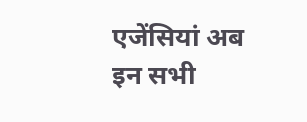एजेंसियां अब इन सभी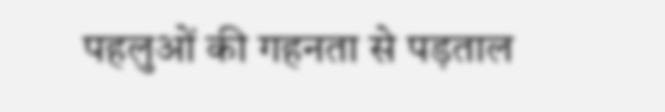पहलुओं की गहनता से पड़ताल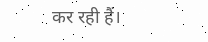कर रही हैं।